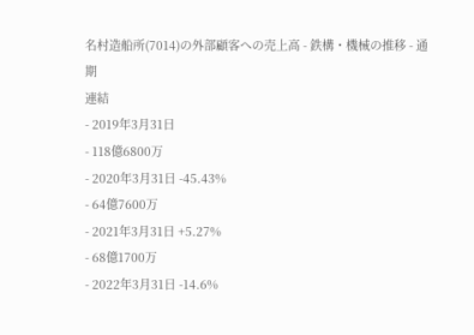名村造船所(7014)の外部顧客への売上高 - 鉄構・機械の推移 - 通期
連結
- 2019年3月31日
- 118億6800万
- 2020年3月31日 -45.43%
- 64億7600万
- 2021年3月31日 +5.27%
- 68億1700万
- 2022年3月31日 -14.6%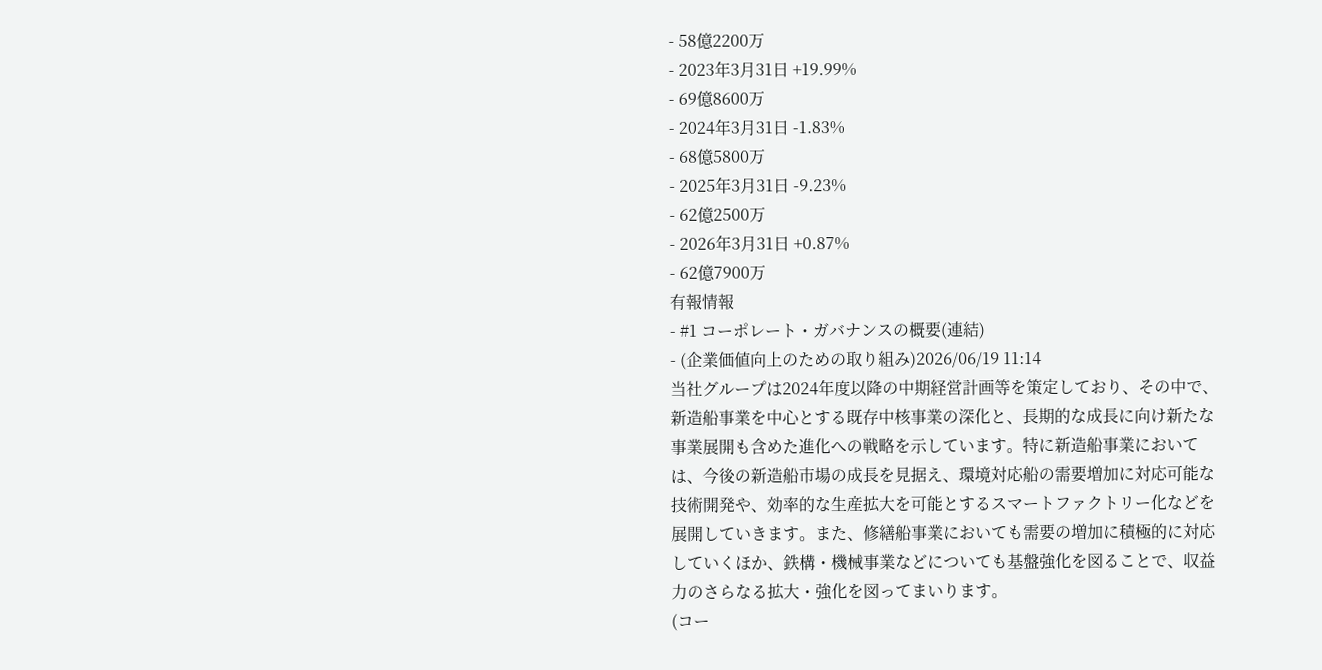- 58億2200万
- 2023年3月31日 +19.99%
- 69億8600万
- 2024年3月31日 -1.83%
- 68億5800万
- 2025年3月31日 -9.23%
- 62億2500万
- 2026年3月31日 +0.87%
- 62億7900万
有報情報
- #1 コーポレート・ガバナンスの概要(連結)
- (企業価値向上のための取り組み)2026/06/19 11:14
当社グループは2024年度以降の中期経営計画等を策定しており、その中で、新造船事業を中心とする既存中核事業の深化と、長期的な成長に向け新たな事業展開も含めた進化への戦略を示しています。特に新造船事業においては、今後の新造船市場の成長を見据え、環境対応船の需要増加に対応可能な技術開発や、効率的な生産拡大を可能とするスマートファクトリー化などを展開していきます。また、修繕船事業においても需要の増加に積極的に対応していくほか、鉄構・機械事業などについても基盤強化を図ることで、収益力のさらなる拡大・強化を図ってまいります。
(コー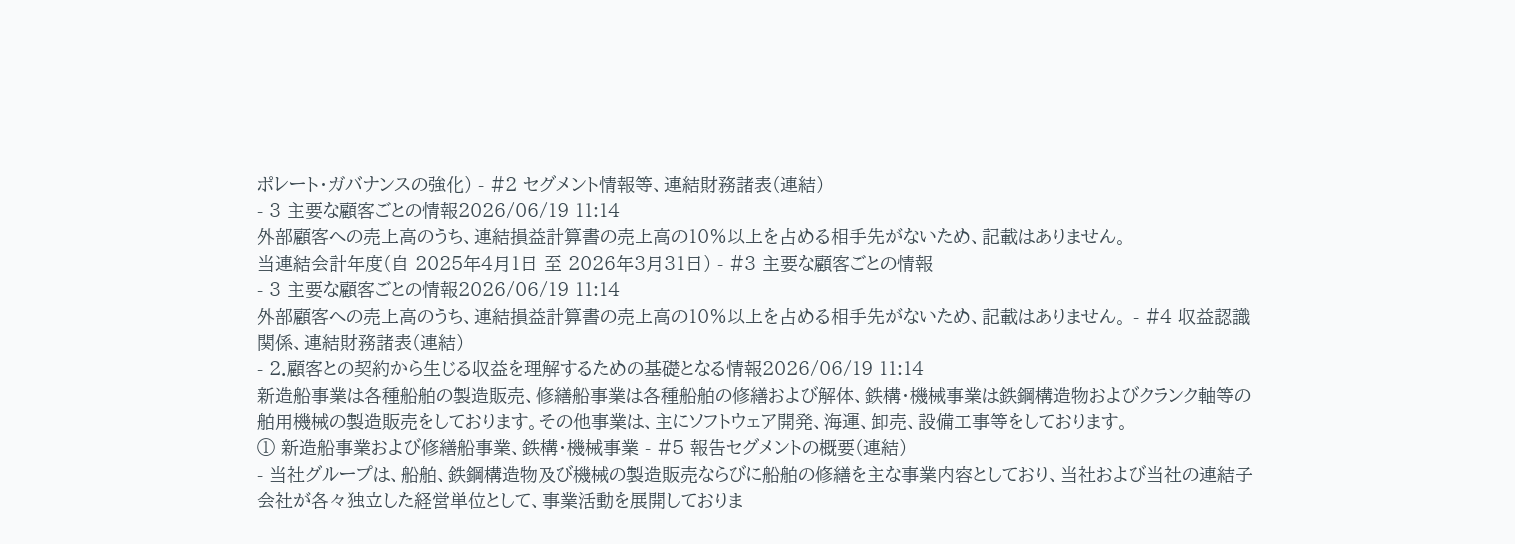ポレート・ガバナンスの強化) - #2 セグメント情報等、連結財務諸表(連結)
- 3 主要な顧客ごとの情報2026/06/19 11:14
外部顧客への売上高のうち、連結損益計算書の売上高の10%以上を占める相手先がないため、記載はありません。
当連結会計年度(自 2025年4月1日 至 2026年3月31日) - #3 主要な顧客ごとの情報
- 3 主要な顧客ごとの情報2026/06/19 11:14
外部顧客への売上高のうち、連結損益計算書の売上高の10%以上を占める相手先がないため、記載はありません。 - #4 収益認識関係、連結財務諸表(連結)
- 2.顧客との契約から生じる収益を理解するための基礎となる情報2026/06/19 11:14
新造船事業は各種船舶の製造販売、修繕船事業は各種船舶の修繕および解体、鉄構・機械事業は鉄鋼構造物およびクランク軸等の舶用機械の製造販売をしております。その他事業は、主にソフトウェア開発、海運、卸売、設備工事等をしております。
① 新造船事業および修繕船事業、鉄構・機械事業 - #5 報告セグメントの概要(連結)
- 当社グループは、船舶、鉄鋼構造物及び機械の製造販売ならびに船舶の修繕を主な事業内容としており、当社および当社の連結子会社が各々独立した経営単位として、事業活動を展開しておりま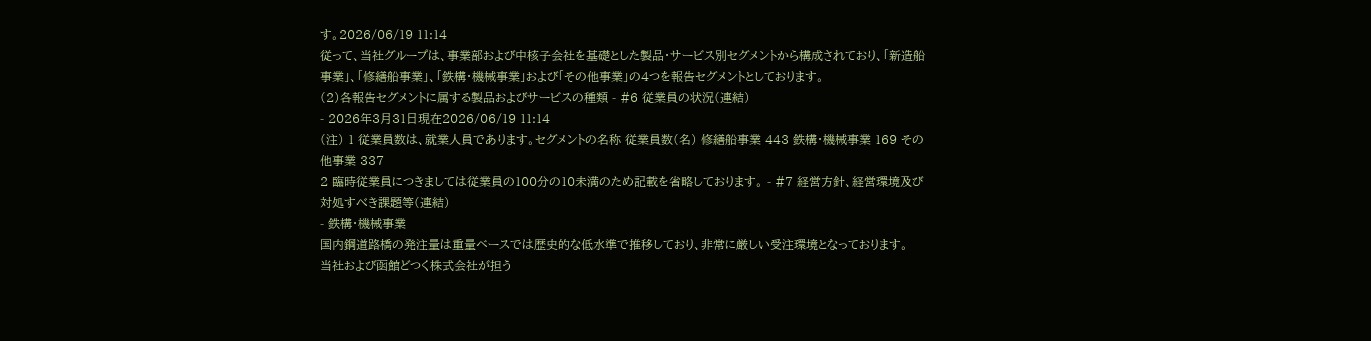す。2026/06/19 11:14
従って、当社グループは、事業部および中核子会社を基礎とした製品・サービス別セグメントから構成されており、「新造船事業」、「修繕船事業」、「鉄構・機械事業」および「その他事業」の4つを報告セグメントとしております。
(2)各報告セグメントに属する製品およびサービスの種類 - #6 従業員の状況(連結)
- 2026年3月31日現在2026/06/19 11:14
(注) 1 従業員数は、就業人員であります。セグメントの名称 従業員数(名) 修繕船事業 443 鉄構・機械事業 169 その他事業 337
2 臨時従業員につきましては従業員の100分の10未満のため記載を省略しております。 - #7 経営方針、経営環境及び対処すべき課題等(連結)
- 鉄構・機械事業
国内鋼道路橋の発注量は重量ベースでは歴史的な低水準で推移しており、非常に厳しい受注環境となっております。
当社および函館どつく株式会社が担う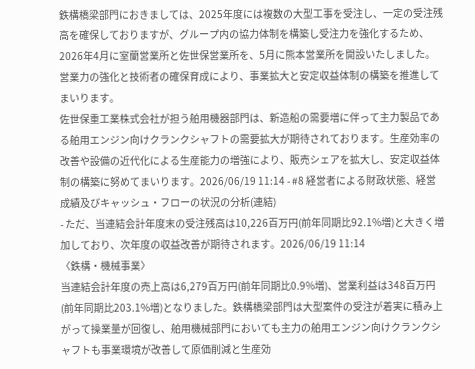鉄構橋梁部門におきましては、2025年度には複数の大型工事を受注し、一定の受注残高を確保しておりますが、グループ内の協力体制を構築し受注力を強化するため、2026年4月に室蘭営業所と佐世保営業所を、5月に熊本営業所を開設いたしました。営業力の強化と技術者の確保育成により、事業拡大と安定収益体制の構築を推進してまいります。
佐世保重工業株式会社が担う舶用機器部門は、新造船の需要増に伴って主力製品である舶用エンジン向けクランクシャフトの需要拡大が期待されております。生産効率の改善や設備の近代化による生産能力の増強により、販売シェアを拡大し、安定収益体制の構築に努めてまいります。2026/06/19 11:14 - #8 経営者による財政状態、経営成績及びキャッシュ・フローの状況の分析(連結)
- ただ、当連結会計年度末の受注残高は10,226百万円(前年同期比92.1%増)と大きく増加しており、次年度の収益改善が期待されます。2026/06/19 11:14
〈鉄構・機械事業〉
当連結会計年度の売上高は6,279百万円(前年同期比0.9%増)、営業利益は348百万円(前年同期比203.1%増)となりました。鉄構橋梁部門は大型案件の受注が着実に積み上がって操業量が回復し、舶用機械部門においても主力の舶用エンジン向けクランクシャフトも事業環境が改善して原価削減と生産効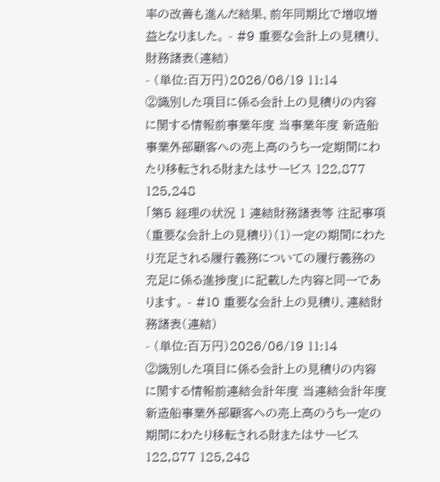率の改善も進んだ結果、前年同期比で増収増益となりました。 - #9 重要な会計上の見積り、財務諸表(連結)
- (単位:百万円)2026/06/19 11:14
②識別した項目に係る会計上の見積りの内容に関する情報前事業年度 当事業年度 新造船事業外部顧客への売上高のうち一定期間にわたり移転される財またはサービス 122,877 125,248
「第5 経理の状況 1 連結財務諸表等 注記事項(重要な会計上の見積り)(1)一定の期間にわたり充足される履行義務についての履行義務の充足に係る進捗度」に記載した内容と同一であります。 - #10 重要な会計上の見積り、連結財務諸表(連結)
- (単位:百万円)2026/06/19 11:14
②識別した項目に係る会計上の見積りの内容に関する情報前連結会計年度 当連結会計年度 新造船事業外部顧客への売上高のうち一定の期間にわたり移転される財またはサービス 122,877 125,248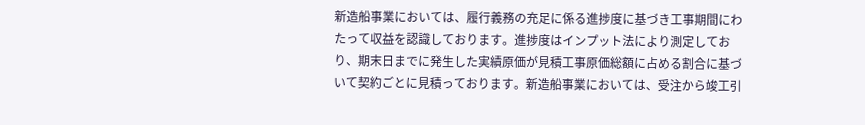新造船事業においては、履行義務の充足に係る進捗度に基づき工事期間にわたって収益を認識しております。進捗度はインプット法により測定しており、期末日までに発生した実績原価が見積工事原価総額に占める割合に基づいて契約ごとに見積っております。新造船事業においては、受注から竣工引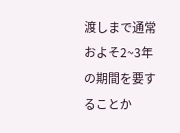渡しまで通常およそ2~3年の期間を要することか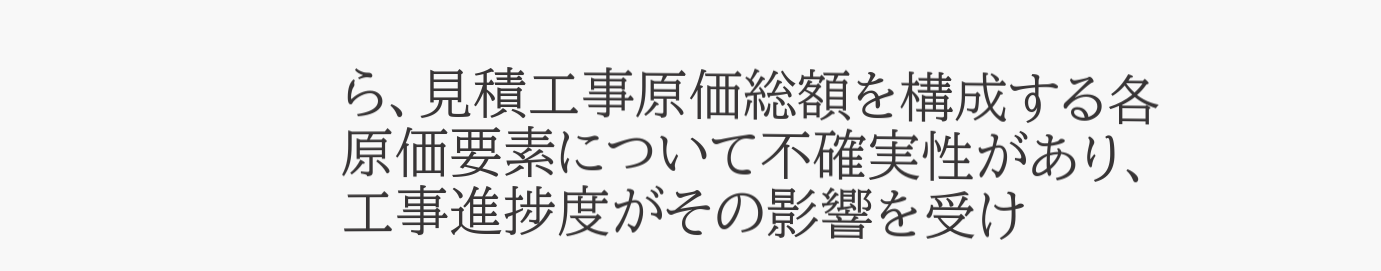ら、見積工事原価総額を構成する各原価要素について不確実性があり、工事進捗度がその影響を受け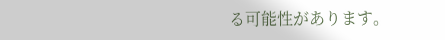る可能性があります。